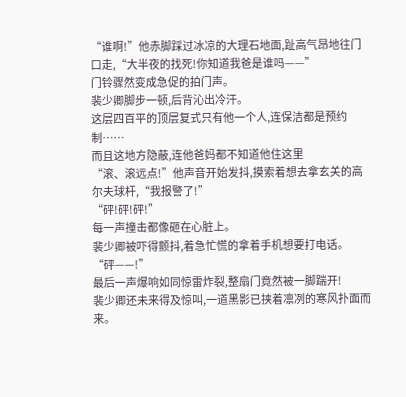“谁啊!”他赤脚踩过冰凉的大理石地面,趾高气昂地往门口走,“大半夜的找死!你知道我爸是谁吗——”
门铃骤然变成急促的拍门声。
裴少卿脚步一顿,后背沁出冷汗。
这层四百平的顶层复式只有他一个人,连保洁都是预约制……
而且这地方隐蔽,连他爸妈都不知道他住这里
“滚、滚远点!”他声音开始发抖,摸索着想去拿玄关的高尔夫球杆,“我报警了!”
“砰!砰!砰!”
每一声撞击都像砸在心脏上。
裴少卿被吓得颤抖,着急忙慌的拿着手机想要打电话。
“砰——!”
最后一声爆响如同惊雷炸裂,整扇门竟然被一脚踹开!
裴少卿还未来得及惊叫,一道黑影已挟着凛冽的寒风扑面而来。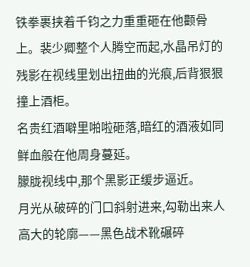铁拳裹挟着千钧之力重重砸在他颧骨上。裴少卿整个人腾空而起,水晶吊灯的残影在视线里划出扭曲的光痕,后背狠狠撞上酒柜。
名贵红酒噼里啪啦砸落,暗红的酒液如同鲜血般在他周身蔓延。
朦胧视线中,那个黑影正缓步逼近。
月光从破碎的门口斜射进来,勾勒出来人高大的轮廓——黑色战术靴碾碎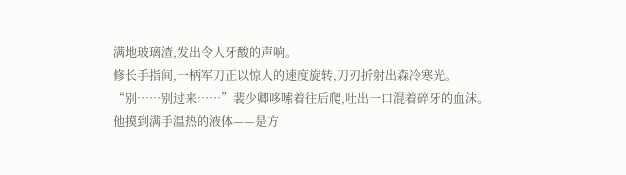满地玻璃渣,发出令人牙酸的声响。
修长手指间,一柄军刀正以惊人的速度旋转,刀刃折射出森冷寒光。
“别……别过来……”裴少卿哆嗦着往后爬,吐出一口混着碎牙的血沫。
他摸到满手温热的液体——是方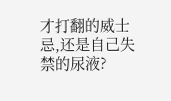才打翻的威士忌,还是自己失禁的尿液?